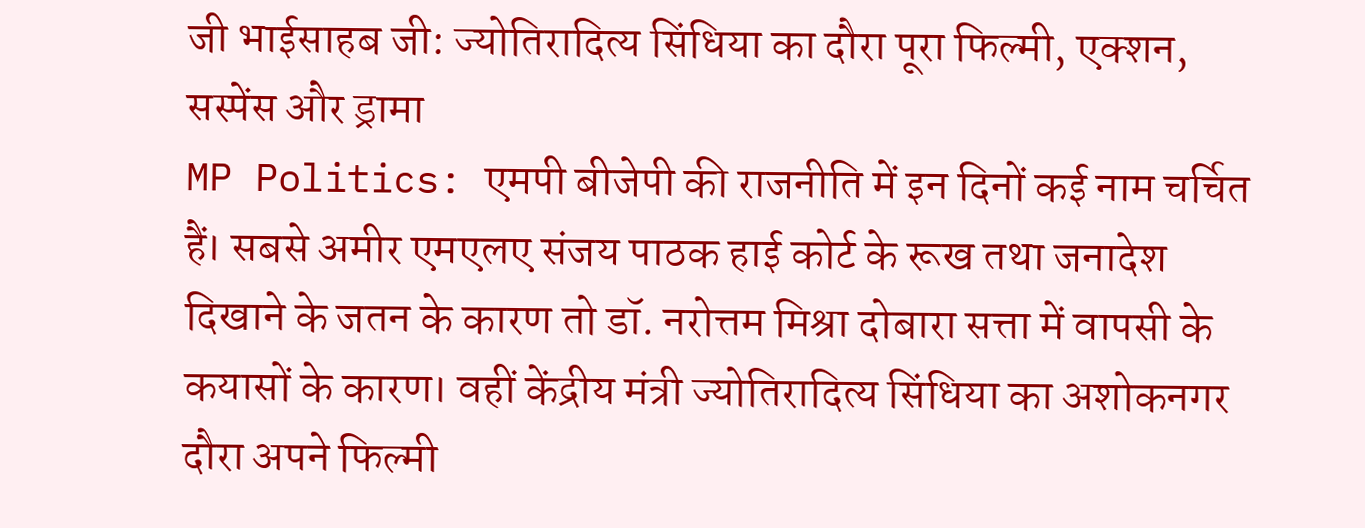जी भाईसाहब जी: ज्योतिरादित्य सिंधिया का दौरा पूरा फिल्मी, एक्शन, सस्पेंस और ड्रामा
MP Politics: एमपी बीजेपी की राजनीति में इन दिनों कई नाम चर्चित हैं। सबसे अमीर एमएलए संजय पाठक हाई कोर्ट के रूख तथा जनादेश दिखाने के जतन के कारण तो डॉ. नरोत्तम मिश्रा दोबारा सत्ता में वापसी के कयासों के कारण। वहीं केंद्रीय मंत्री ज्योतिरादित्य सिंधिया का अशोकनगर दौरा अपने फिल्मी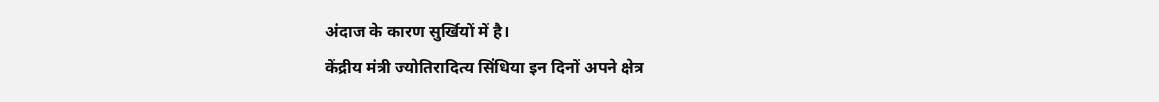अंदाज के कारण सुर्खियों में है।
केंद्रीय मंत्री ज्योतिरादित्य सिंधिया इन दिनों अपने क्षेत्र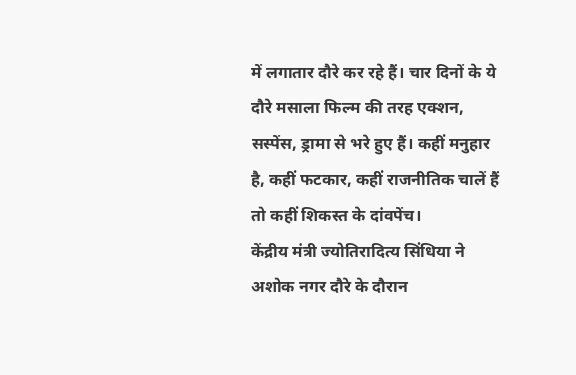में लगातार दौरे कर रहे हैं। चार दिनों के ये दौरे मसाला फिल्म की तरह एक्शन, सस्पेंस, ड्रामा से भरे हुए हैं। कहीं मनुहार है, कहीं फटकार, कहीं राजनीतिक चालें हैं तो कहीं शिकस्त के दांवपेंच।
केंद्रीय मंत्री ज्योतिरादित्य सिंधिया ने अशोक नगर दौरे के दौरान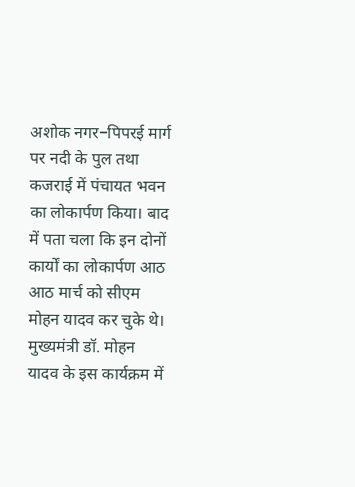अशोक नगर−पिपरई मार्ग पर नदी के पुल तथा कजराई में पंचायत भवन का लोकार्पण किया। बाद में पता चला कि इन दोनों कार्यों का लोकार्पण आठ आठ मार्च को सीएम मोहन यादव कर चुके थे। मुख्यमंत्री डॉ. मोहन यादव के इस कार्यक्रम में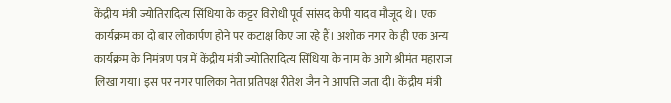केंद्रीय मंत्री ज्योतिरादित्य सिंधिया के कट्टर विरोधी पूर्व सांसद केपी यादव मौजूद थे। एक कार्यक्रम का दो बार लोकार्पण होने पर कटाक्ष किए जा रहे हैं। अशोक नगर के ही एक अन्य कार्यक्रम के निमंत्रण पत्र में केंद्रीय मंत्री ज्योतिरादित्य सिंधिया के नाम के आगे श्रीमंत महाराज लिखा गया। इस पर नगर पालिका नेता प्रतिपक्ष रीतेश जैन ने आपत्ति जता दी। केंद्रीय मंत्री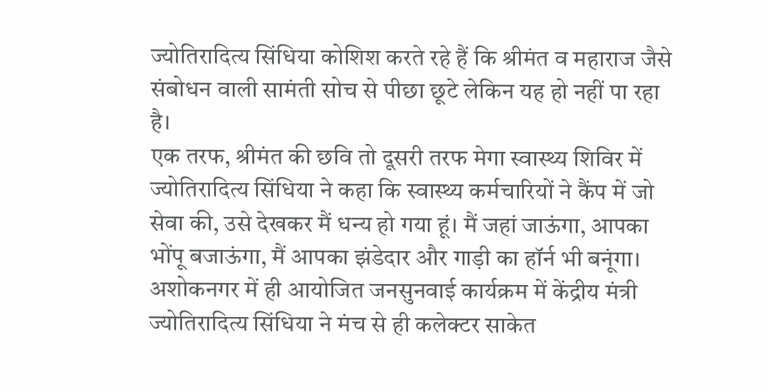ज्योतिरादित्य सिंधिया कोशिश करते रहे हैं कि श्रीमंत व महाराज जैसे संबोधन वाली सामंती सोच से पीछा छूटे लेकिन यह हो नहीं पा रहा है।
एक तरफ, श्रीमंत की छवि तो दूसरी तरफ मेगा स्वास्थ्य शिविर में ज्योतिरादित्य सिंधिया ने कहा कि स्वास्थ्य कर्मचारियों ने कैंप में जो सेवा की, उसे देखकर मैं धन्य हो गया हूं। मैं जहां जाऊंगा, आपका भोंपू बजाऊंगा, मैं आपका झंडेदार और गाड़ी का हॉर्न भी बनूंगा।
अशोकनगर में ही आयोजित जनसुनवाई कार्यक्रम में केंद्रीय मंत्री ज्योतिरादित्य सिंधिया ने मंच से ही कलेक्टर साकेत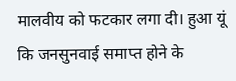मालवीय को फटकार लगा दी। हुआ यूं कि जनसुनवाई समाप्त होने के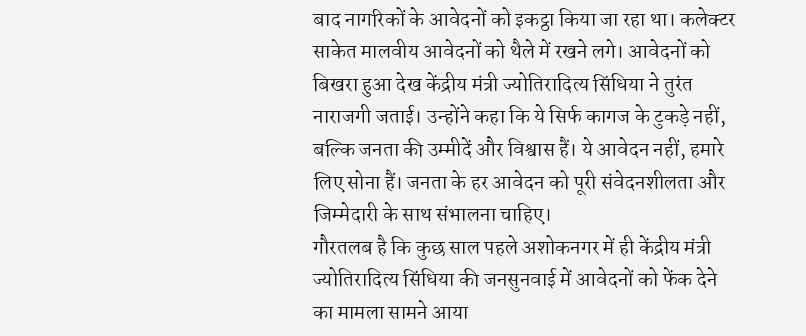बाद नागरिकों के आवेदनों को इकट्ठा किया जा रहा था। कलेक्टर साकेत मालवीय आवेदनों को थैले में रखने लगे। आवेदनों को बिखरा हुआ देख केंद्रीय मंत्री ज्योतिरादित्य सिंधिया ने तुरंत नाराजगी जताई। उन्होंने कहा कि ये सिर्फ कागज के टुकड़े नहीं, बल्कि जनता की उम्मीदें और विश्वास हैं। ये आवेदन नहीं, हमारे लिए सोना हैं। जनता के हर आवेदन को पूरी संवेदनशीलता और जिम्मेदारी के साथ संभालना चाहिए।
गौरतलब है कि कुछ साल पहले अशोकनगर में ही केंद्रीय मंत्री ज्योतिरादित्य सिंधिया की जनसुनवाई में आवेदनों को फेंक देने का मामला सामने आया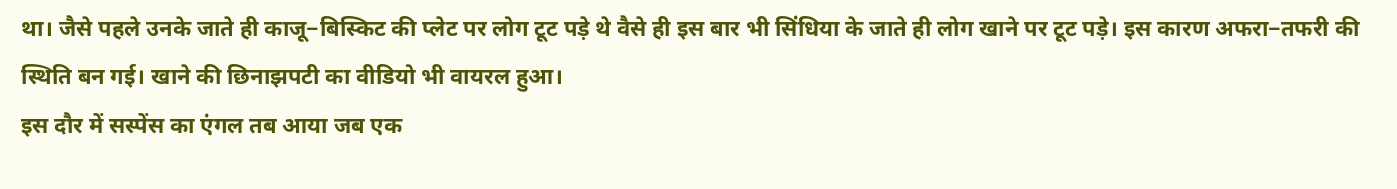था। जैसे पहले उनके जाते ही काजू−बिस्किट की प्लेट पर लोग टूट पड़े थे वैसे ही इस बार भी सिंधिया के जाते ही लोग खाने पर टूट पड़े। इस कारण अफरा−तफरी की स्थिति बन गई। खाने की छिनाझपटी का वीडियो भी वायरल हुआ।
इस दौर में सस्पेंस का एंगल तब आया जब एक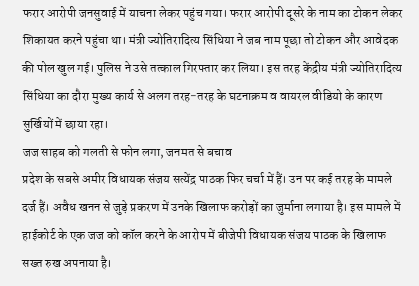फरार आरोपी जनसुवाई में याचना लेकर पहुंच गया। फरार आरोपी दूसरे के नाम का टोकन लेकर शिकायत करने पहुंचा था। मंत्री ज्योतिरादित्य सिंधिया ने जब नाम पूछा तो टोकन और आवेदक की पोल खुल गई। पुलिस ने उसे तत्काल गिरफ्तार कर लिया। इस तरह केंद्रीय मंत्री ज्योतिरादित्य सिंधिया का दौरा मुख्य कार्य से अलग तरह−तरह के घटनाक्रम व वायरल वीडियो के कारण सुर्खियों में छाया रहा।
जज साहब को गलती से फोन लगा, जनमत से बचाव
प्रदेश के सबसे अमीर विधायक संजय सत्येंद्र पाठक फिर चर्चा में हैं। उन पर कई तरह के मामले दर्ज हैं। अवैध खनन से जुड़े प्रकरण में उनके खिलाफ करोड़ों का जुर्माना लगाया है। इस मामले में हाईकोर्ट के एक जज को कॉल करने के आरोप में बीजेपी विधायक संजय पाठक के खिलाफ सख्त रुख अपनाया है।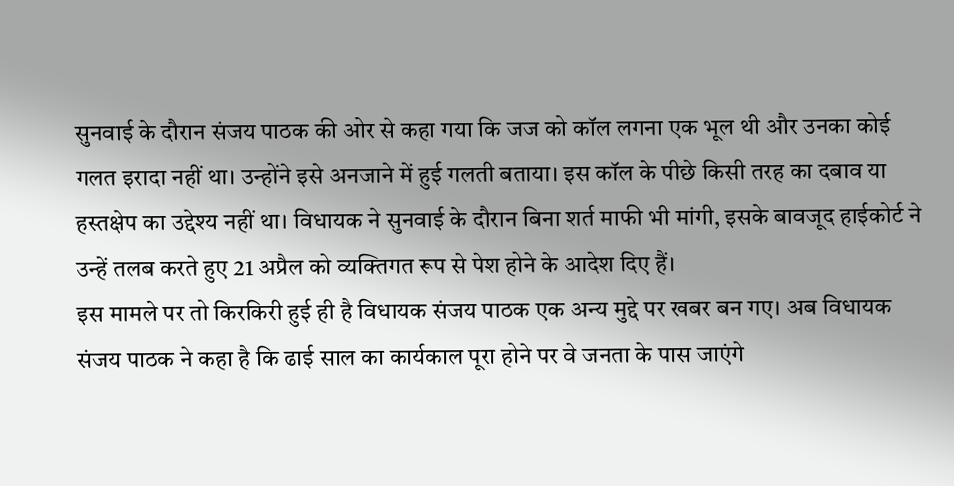सुनवाई के दौरान संजय पाठक की ओर से कहा गया कि जज को कॉल लगना एक भूल थी और उनका कोई गलत इरादा नहीं था। उन्होंने इसे अनजाने में हुई गलती बताया। इस कॉल के पीछे किसी तरह का दबाव या हस्तक्षेप का उद्देश्य नहीं था। विधायक ने सुनवाई के दौरान बिना शर्त माफी भी मांगी, इसके बावजूद हाईकोर्ट ने उन्हें तलब करते हुए 21 अप्रैल को व्यक्तिगत रूप से पेश होने के आदेश दिए हैं।
इस मामले पर तो किरकिरी हुई ही है विधायक संजय पाठक एक अन्य मुद्दे पर खबर बन गए। अब विधायक संजय पाठक ने कहा है कि ढाई साल का कार्यकाल पूरा होने पर वे जनता के पास जाएंगे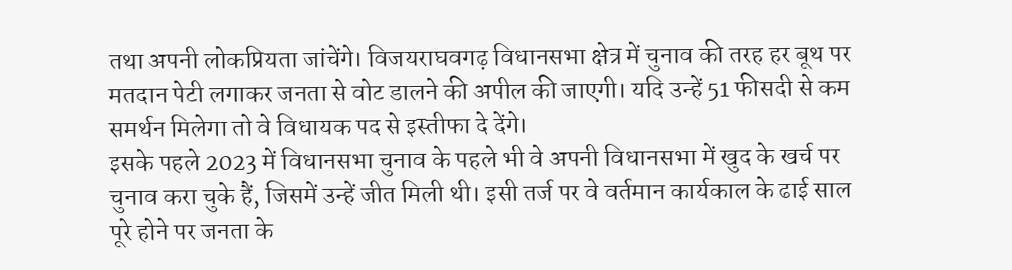तथा अपनी लोकप्रियता जांचेंगे। विजयराघवगढ़ विधानसभा क्षेत्र में चुनाव की तरह हर बूथ पर मतदान पेटी लगाकर जनता से वोट डालने की अपील की जाएगी। यदि उन्हें 51 फीसदी से कम समर्थन मिलेगा तो वे विधायक पद से इस्तीफा दे देंगे।
इसके पहले 2023 में विधानसभा चुनाव के पहले भी वे अपनी विधानसभा में खुद के खर्च पर चुनाव करा चुके हैं, जिसमें उन्हें जीत मिली थी। इसी तर्ज पर वे वर्तमान कार्यकाल के ढाई साल पूरे होने पर जनता के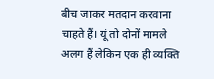बीच जाकर मतदान करवाना चाहते हैं। यूं तो दोनों मामले अलग हैं लेकिन एक ही व्यक्ति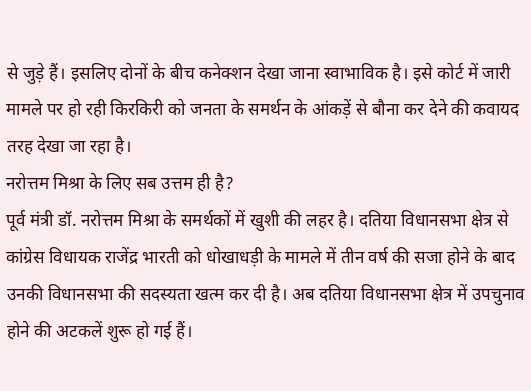से जुड़े हैं। इसलिए दोनों के बीच कनेक्शन देखा जाना स्वाभाविक है। इसे कोर्ट में जारी मामले पर हो रही किरकिरी को जनता के समर्थन के आंकड़ें से बौना कर देने की कवायद तरह देखा जा रहा है।
नरोत्तम मिश्रा के लिए सब उत्तम ही है?
पूर्व मंत्री डॉ. नरोत्तम मिश्रा के समर्थकों में खुशी की लहर है। दतिया विधानसभा क्षेत्र से कांग्रेस विधायक राजेंद्र भारती को धोखाधड़ी के मामले में तीन वर्ष की सजा होने के बाद उनकी विधानसभा की सदस्यता खत्म कर दी है। अब दतिया विधानसभा क्षेत्र में उपचुनाव होने की अटकलें शुरू हो गई हैं।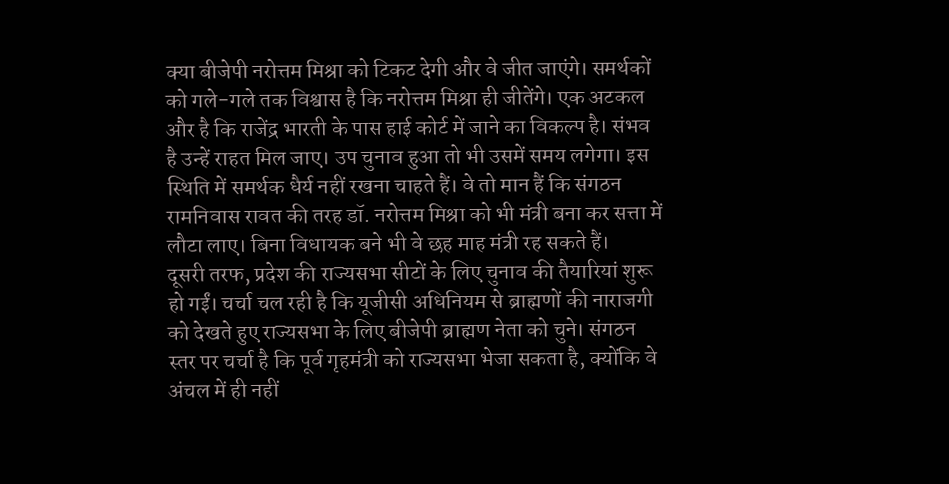क्या बीजेपी नरोत्तम मिश्रा को टिकट देगी और वे जीत जाएंगे। समर्थकों को गले−गले तक विश्वास है कि नरोत्तम मिश्रा ही जीतेंगे। एक अटकल और है कि राजेंद्र भारती के पास हाई कोर्ट में जाने का विकल्प है। संभव है उन्हें राहत मिल जाए। उप चुनाव हुआ तो भी उसमें समय लगेगा। इस स्थिति में समर्थक धैर्य नहीं रखना चाहते हैं। वे तो मान हैं कि संगठन रामनिवास रावत की तरह डॉ. नरोत्तम मिश्रा को भी मंत्री बना कर सत्ता में लौटा लाए। बिना विधायक बने भी वे छह माह मंत्री रह सकते हैं।
दूसरी तरफ, प्रदेश की राज्यसभा सीटों के लिए चुनाव की तैयारियां शुरू हो गईं। चर्चा चल रही है कि यूजीसी अधिनियम से ब्राह्मणों की नाराजगी को देखते हुए राज्यसभा के लिए बीजेपी ब्राह्मण नेता को चुने। संगठन स्तर पर चर्चा है कि पूर्व गृहमंत्री को राज्यसभा भेजा सकता है, क्योंकि वे अंचल में ही नहीं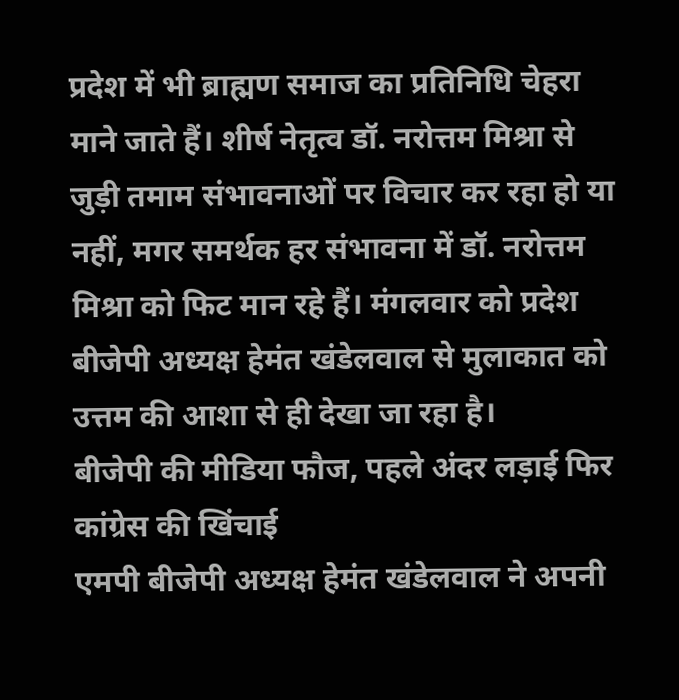प्रदेश में भी ब्राह्मण समाज का प्रतिनिधि चेहरा माने जाते हैं। शीर्ष नेतृत्व डॉ. नरोत्तम मिश्रा से जुड़ी तमाम संभावनाओं पर विचार कर रहा हो या नहीं, मगर समर्थक हर संभावना में डॉ. नरोत्तम मिश्रा को फिट मान रहे हैं। मंगलवार को प्रदेश बीजेपी अध्यक्ष हेमंत खंडेलवाल से मुलाकात को उत्तम की आशा से ही देखा जा रहा है।
बीजेपी की मीडिया फौज, पहले अंदर लड़ाई फिर कांग्रेस की खिंचाई
एमपी बीजेपी अध्यक्ष हेमंत खंडेलवाल ने अपनी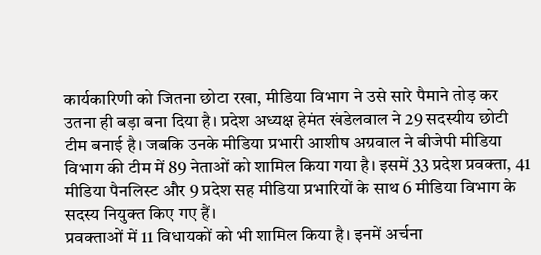कार्यकारिणी को जितना छोटा रखा, मीडिया विभाग ने उसे सारे पैमाने तोड़ कर उतना ही बड़ा बना दिया है। प्रदेश अध्यक्ष हेमंत खंडेलवाल ने 29 सदस्यीय छोटी टीम बनाई है। जबकि उनके मीडिया प्रभारी आशीष अग्रवाल ने बीजेपी मीडिया विभाग की टीम में 89 नेताओं को शामिल किया गया है। इसमें 33 प्रदेश प्रवक्ता, 41 मीडिया पैनलिस्ट और 9 प्रदेश सह मीडिया प्रभारियों के साथ 6 मीडिया विभाग के सदस्य नियुक्त किए गए हैं।
प्रवक्ताओं में 11 विधायकों को भी शामिल किया है। इनमें अर्चना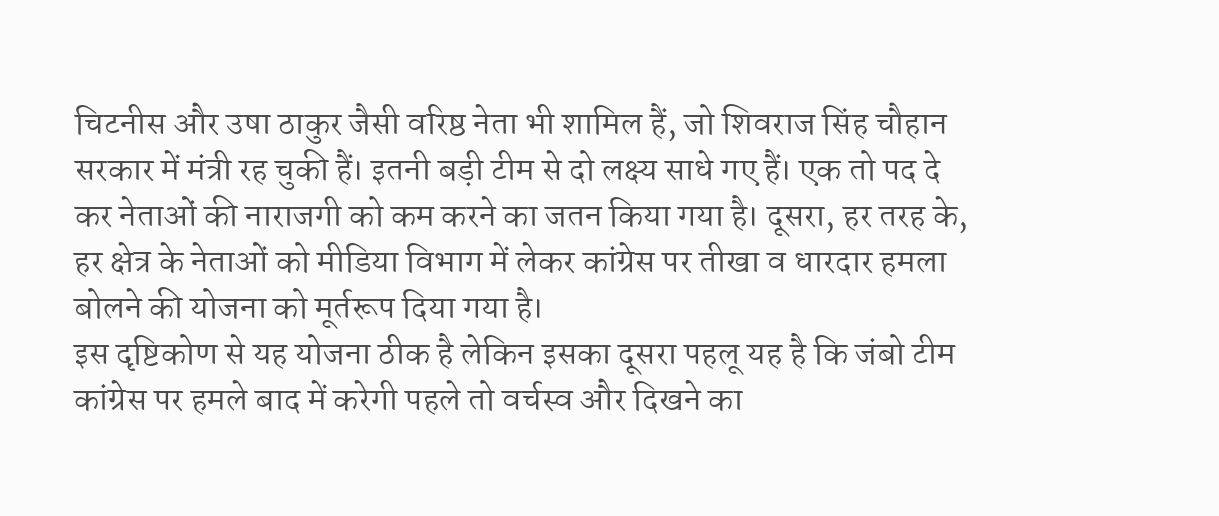चिटनीस और उषा ठाकुर जैसी वरिष्ठ नेता भी शामिल हैं, जो शिवराज सिंह चौहान सरकार में मंत्री रह चुकी हैं। इतनी बड़ी टीम से दो लक्ष्य साधे गए हैं। एक तो पद दे कर नेताओं की नाराजगी को कम करने का जतन किया गया है। दूसरा, हर तरह के, हर क्षेत्र के नेताओं को मीडिया विभाग में लेकर कांग्रेस पर तीखा व धारदार हमला बोलने की योजना को मूर्तरूप दिया गया है।
इस दृष्टिकोण से यह योजना ठीक है लेकिन इसका दूसरा पहलू यह है कि जंबो टीम कांग्रेस पर हमले बाद में करेगी पहले तो वर्चस्व और दिखने का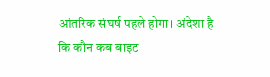आंतरिक संघर्ष पहले होगा। अंदेशा है कि कौन कब बाइट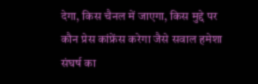देगा, किस चैनल में जाएगा, किस मुद्दे पर कौन प्रेस कांफ्रेंस करेगा जैसे सवाल हमेशा संघर्ष का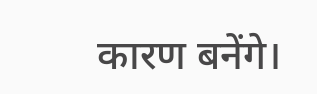कारण बनेंगे।